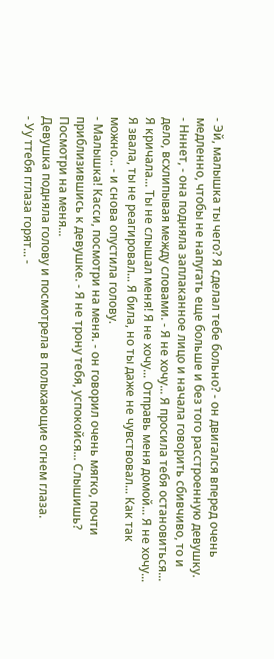- Эй, малышка ты чего? Я сделал тебе больно? - он двигался вперед очень медленно, чтобы не напугать еще больше и без того расстроенную девушку.
- Нннет, - она подняла заплаканное лицо и начала говорить сбивчиво, то и дело, всхлипывая между словами. - Я не хочу... Я просила тебя остановиться... Я кричала... Ты не слышал меня! Я не хочу... Отправь меня домой... Я не хочу... Я звала, ты не реагировал... Я била, но ты даже не чувствовал... Как так можно... - и снова опустила голову.
- Малышка! Касси, посмотри на меня. - он говорил очень мягко, почти приблизившись к девушке. - Я не трону тебя, успокойся... Слышишь? Посмотри на меня...
Девушка подняла голову и посмотрела в полыхающие огнем глаза.
- Уу ттебя гглаза горят... -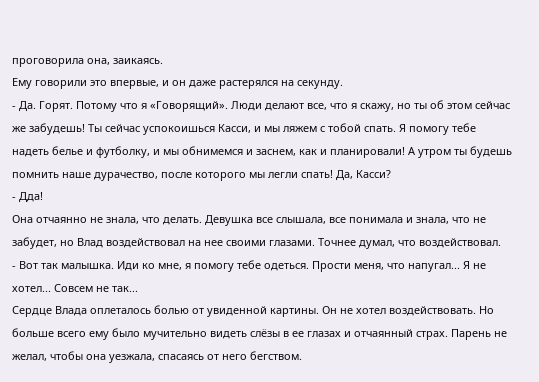проговорила она, заикаясь.
Ему говорили это впервые, и он даже растерялся на секунду.
- Да. Горят. Потому что я «Говорящий». Люди делают все, что я скажу, но ты об этом сейчас же забудешь! Ты сейчас успокоишься Касси, и мы ляжем с тобой спать. Я помогу тебе надеть белье и футболку, и мы обнимемся и заснем, как и планировали! А утром ты будешь помнить наше дурачество, после которого мы легли спать! Да, Касси?
- Дда!
Она отчаянно не знала, что делать. Девушка все слышала, все понимала и знала, что не забудет, но Влад воздействовал на нее своими глазами. Точнее думал, что воздействовал.
- Вот так малышка. Иди ко мне, я помогу тебе одеться. Прости меня, что напугал... Я не хотел... Совсем не так...
Сердце Влада оплеталось болью от увиденной картины. Он не хотел воздействовать. Но больше всего ему было мучительно видеть слёзы в ее глазах и отчаянный страх. Парень не желал, чтобы она уезжала, спасаясь от него бегством.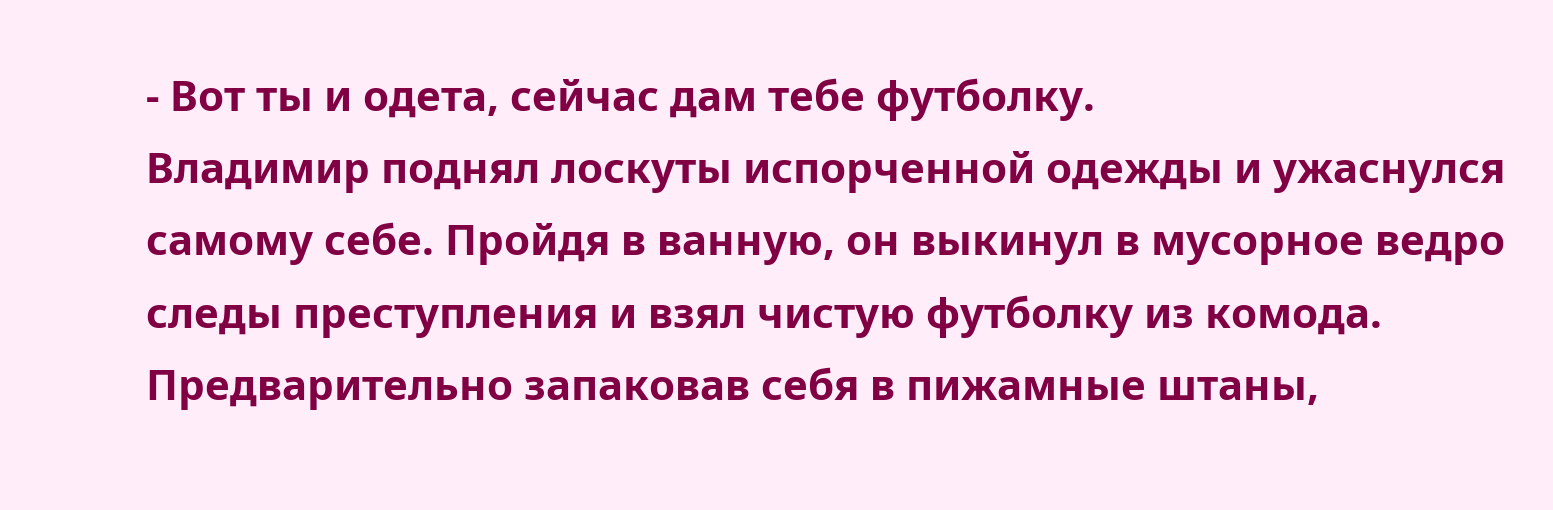- Вот ты и одета, сейчас дам тебе футболку.
Владимир поднял лоскуты испорченной одежды и ужаснулся самому себе. Пройдя в ванную, он выкинул в мусорное ведро следы преступления и взял чистую футболку из комода. Предварительно запаковав себя в пижамные штаны,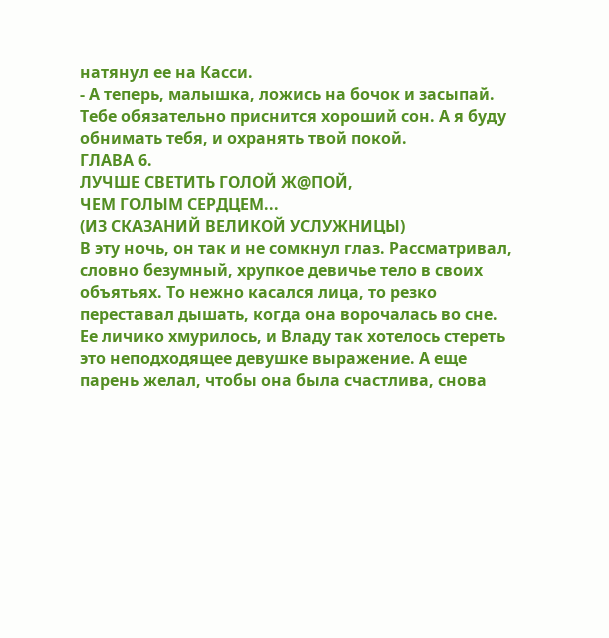натянул ее на Касси.
- А теперь, малышка, ложись на бочок и засыпай. Тебе обязательно приснится хороший сон. А я буду обнимать тебя, и охранять твой покой.
ГЛАВА 6.
ЛУЧШЕ СВЕТИТЬ ГОЛОЙ Ж@ПОЙ,
ЧЕМ ГОЛЫМ СЕРДЦЕМ...
(ИЗ СКАЗАНИЙ ВЕЛИКОЙ УСЛУЖНИЦЫ)
В эту ночь, он так и не сомкнул глаз. Рассматривал, словно безумный, хрупкое девичье тело в своих объятьях. То нежно касался лица, то резко переставал дышать, когда она ворочалась во сне. Ее личико хмурилось, и Владу так хотелось стереть это неподходящее девушке выражение. А еще парень желал, чтобы она была счастлива, снова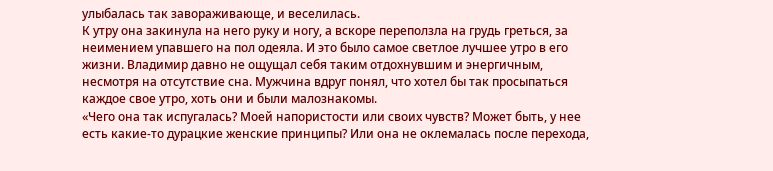улыбалась так завораживающе, и веселилась.
К утру она закинула на него руку и ногу, а вскоре переползла на грудь греться, за неимением упавшего на пол одеяла. И это было самое светлое лучшее утро в его жизни. Владимир давно не ощущал себя таким отдохнувшим и энергичным, несмотря на отсутствие сна. Мужчина вдруг понял, что хотел бы так просыпаться каждое свое утро, хоть они и были малознакомы.
«Чего она так испугалась? Моей напористости или своих чувств? Может быть, у нее есть какие-то дурацкие женские принципы? Или она не оклемалась после перехода,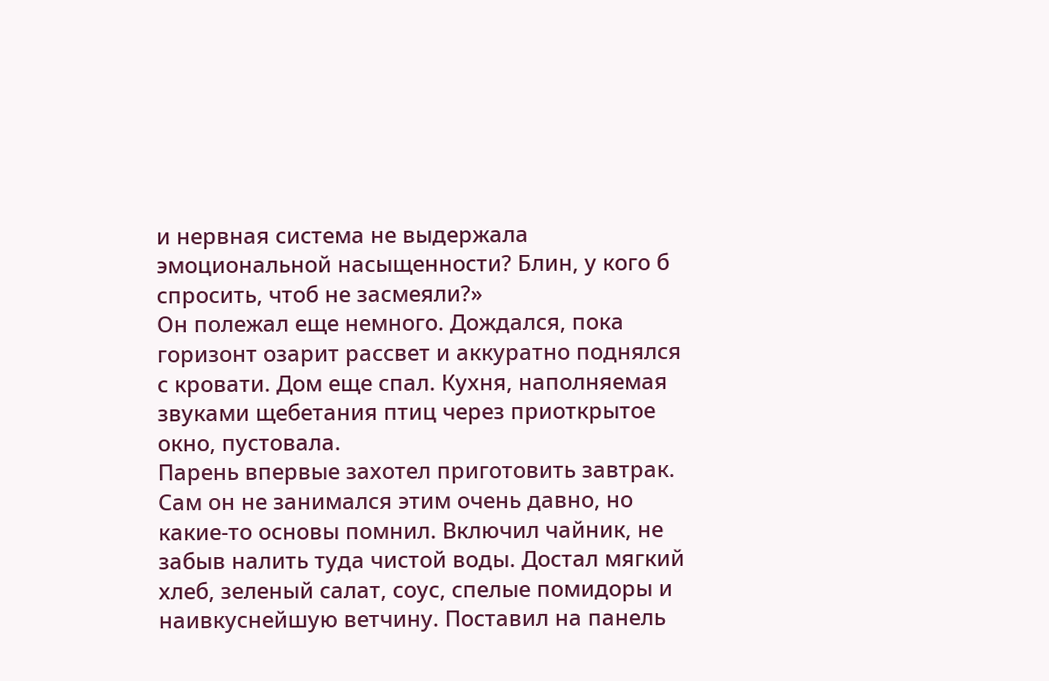и нервная система не выдержала эмоциональной насыщенности? Блин, у кого б спросить, чтоб не засмеяли?»
Он полежал еще немного. Дождался, пока горизонт озарит рассвет и аккуратно поднялся с кровати. Дом еще спал. Кухня, наполняемая звуками щебетания птиц через приоткрытое окно, пустовала.
Парень впервые захотел приготовить завтрак. Сам он не занимался этим очень давно, но какие-то основы помнил. Включил чайник, не забыв налить туда чистой воды. Достал мягкий хлеб, зеленый салат, соус, спелые помидоры и наивкуснейшую ветчину. Поставил на панель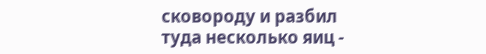сковороду и разбил туда несколько яиц -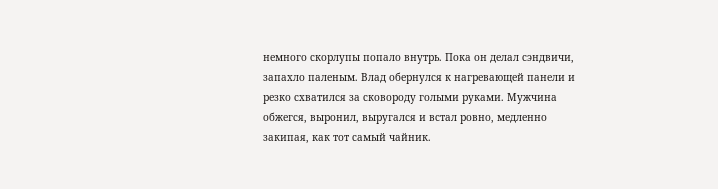немного скорлупы попало внутрь. Пока он делал сэндвичи, запахло паленым. Влад обернулся к нагревающей панели и резко схватился за сковороду голыми руками. Мужчина обжегся, выронил, выругался и встал ровно, медленно закипая, как тот самый чайник.